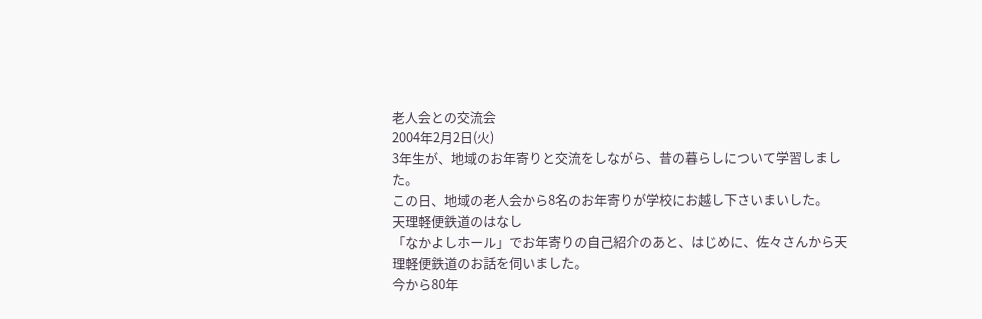老人会との交流会
2004年2月2日(火)
3年生が、地域のお年寄りと交流をしながら、昔の暮らしについて学習しました。
この日、地域の老人会から8名のお年寄りが学校にお越し下さいまいした。
天理軽便鉄道のはなし
「なかよしホール」でお年寄りの自己紹介のあと、はじめに、佐々さんから天理軽便鉄道のお話を伺いました。
今から80年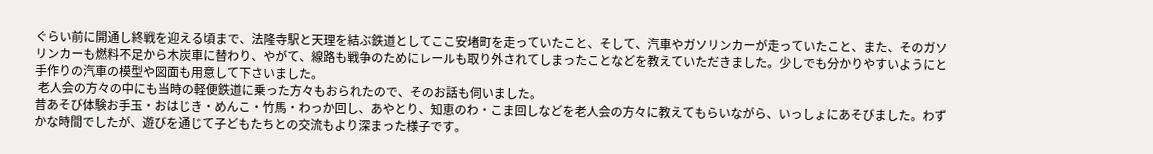ぐらい前に開通し終戦を迎える頃まで、法隆寺駅と天理を結ぶ鉄道としてここ安堵町を走っていたこと、そして、汽車やガソリンカーが走っていたこと、また、そのガソリンカーも燃料不足から木炭車に替わり、やがて、線路も戦争のためにレールも取り外されてしまったことなどを教えていただきました。少しでも分かりやすいようにと手作りの汽車の模型や図面も用意して下さいました。
 老人会の方々の中にも当時の軽便鉄道に乗った方々もおられたので、そのお話も伺いました。
昔あそび体験お手玉・おはじき・めんこ・竹馬・わっか回し、あやとり、知恵のわ・こま回しなどを老人会の方々に教えてもらいながら、いっしょにあそびました。わずかな時間でしたが、遊びを通じて子どもたちとの交流もより深まった様子です。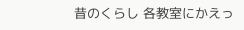昔のくらし 各教室にかえっ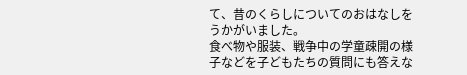て、昔のくらしについてのおはなしをうかがいました。
食べ物や服装、戦争中の学童疎開の様子などを子どもたちの質問にも答えな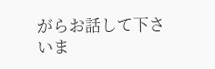がらお話して下さいま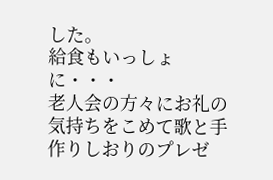した。
給食もいっしょに・・・
老人会の方々にお礼の気持ちをこめて歌と手作りしおりのプレゼ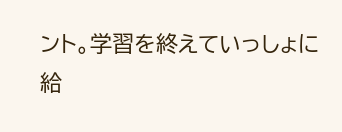ント。学習を終えていっしょに給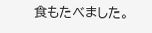食もたべました。